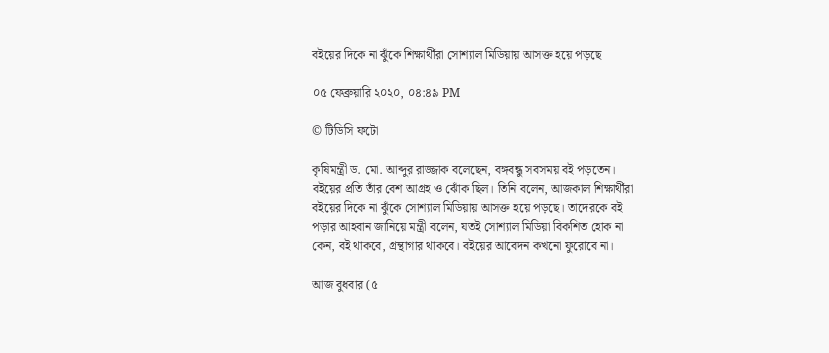বইয়ের দিকে না ঝুঁকে শিক্ষার্থীরা সোশ্যাল মিডিয়ায় আসক্ত হয়ে পড়ছে

০৫ ফেব্রুয়ারি ২০২০, ০৪:৪৯ PM

© টিডিসি ফটো

কৃষিমন্ত্রী ড. মো. আব্দুর রাজ্জাক বলেছেন, বঙ্গবন্ধু সবসময় বই পড়তেন। বইয়ের প্রতি তাঁর বেশ আগ্রহ ও ঝোঁক ছিল। তিনি বলেন, আজকাল শিক্ষার্থীরা বইয়ের দিকে না ঝুঁকে সোশ্যাল মিডিয়ায় আসক্ত হয়ে পড়ছে। তাদেরকে বই পড়ার আহবান জানিয়ে মন্ত্রী বলেন, যতই সোশ্যাল মিডিয়া বিকশিত হোক না কেন, বই থাকবে, গ্রন্থাগার থাকবে। বইয়ের আবেদন কখনো ফুরোবে না।

আজ বুধবার (৫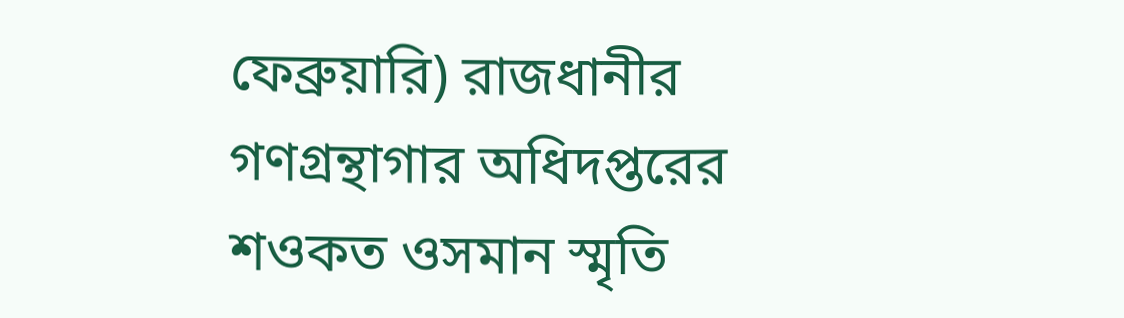ফেব্রুয়ারি) রাজধানীর গণগ্রন্থাগার অধিদপ্তরের শওকত ওসমান স্মৃতি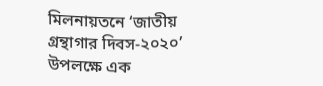মিলনায়তনে ‘জাতীয় গ্রন্থাগার দিবস-২০২০’ উপলক্ষে এক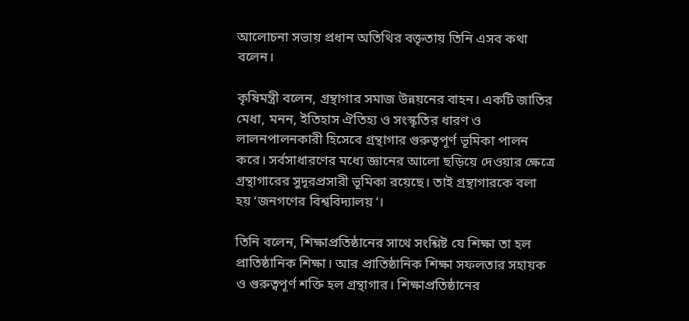আলোচনা সভায় প্রধান অতিথির বক্তৃতায় তিনি এসব কথা বলেন।

কৃষিমন্ত্রী বলেন, গ্রন্থাগার সমাজ উন্নয়নের বাহন। একটি জাতির মেধা, মনন, ইতিহাস ঐতিহ্য ও সংস্কৃতির ধারণ ও লালনপালনকারী হিসেবে গ্রন্থাগার গুরুত্বপূর্ণ ভূমিকা পালন করে। সর্বসাধারণের মধ্যে জ্ঞানের আলো ছড়িয়ে দেওয়ার ক্ষেত্রে গ্রন্থাগারের সুদূরপ্রসারী ভূমিকা রয়েছে। তাই গ্রন্থাগারকে বলা হয় ‘জনগণের বিশ্ববিদ্যালয়’।

তিনি বলেন, শিক্ষাপ্রতিষ্ঠানের সাথে সংশ্লিষ্ট যে শিক্ষা তা হল প্রাতিষ্ঠানিক শিক্ষা। আর প্রাতিষ্ঠানিক শিক্ষা সফলতার সহায়ক ও গুরুত্বপূর্ণ শক্তি হল গ্রন্থাগার। শিক্ষাপ্রতিষ্ঠানের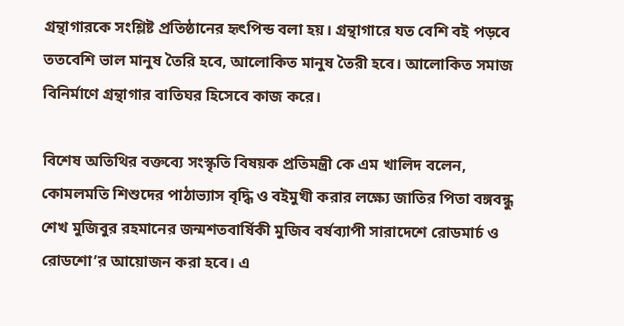গ্রন্থাগারকে সংশ্লিষ্ট প্রতিষ্ঠানের হৃৎপিন্ড বলা হয়। গ্রন্থাগারে যত বেশি বই পড়বে ততবেশি ভাল মানুষ তৈরি হবে, আলোকিত মানুষ তৈরী হবে। আলোকিত সমাজ বিনির্মাণে গ্রন্থাগার বাতিঘর হিসেবে কাজ করে।

বিশেষ অতিথির বক্তব্যে সংস্কৃতি বিষয়ক প্রতিমন্ত্রী কে এম খালিদ বলেন, কোমলমতি শিশুদের পাঠাভ্যাস বৃদ্ধি ও বইমুখী করার লক্ষ্যে জাতির পিতা বঙ্গবন্ধু শেখ মুজিবুর রহমানের জন্মশতবার্ষিকী মুজিব বর্ষব্যাপী সারাদেশে রোডমার্চ ও রোডশো’র আয়োজন করা হবে। এ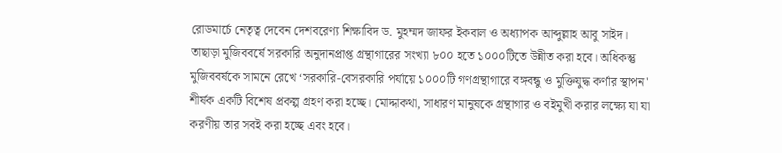রোডমার্চে নেতৃত্ব দেবেন দেশবরেণ্য শিক্ষাবিদ ড. মুহম্মদ জাফর ইকবাল ও অধ্যাপক আব্দুল্লাহ আবু সাইদ। তাছাড়া মুজিববর্ষে সরকারি অনুদানপ্রাপ্ত গ্রন্থাগারের সংখ্যা ৮০০ হতে ১০০০টিতে উন্নীত করা হবে। অধিকন্তু মুজিববর্ষকে সামনে রেখে ‘সরকারি-বেসরকারি পর্যায়ে ১০০০টি গণগ্রন্থাগারে বঙ্গবন্ধু ও মুক্তিযুদ্ধ কর্ণার স্থাপন' শীর্ষক একটি বিশেষ প্রকল্প গ্রহণ করা হচ্ছে। মোদ্দাকথা, সাধারণ মানুষকে গ্রন্থাগার ও বইমুখী করার লক্ষ্যে যা যা করণীয় তার সবই করা হচ্ছে এবং হবে।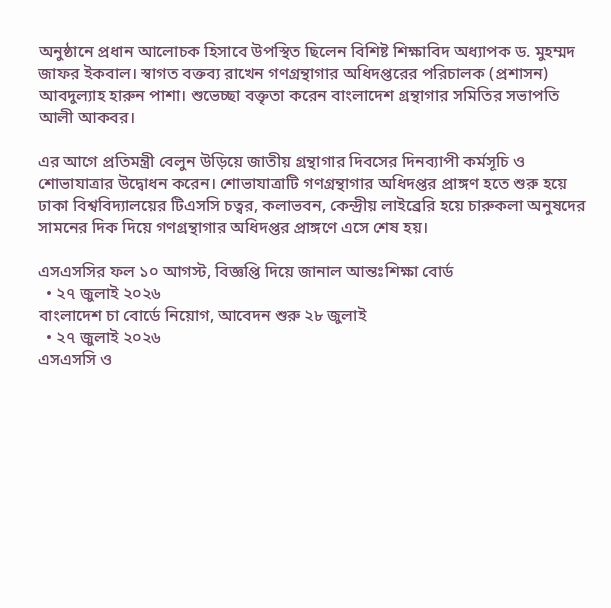অনুষ্ঠানে প্রধান আলোচক হিসাবে উপস্থিত ছিলেন বিশিষ্ট শিক্ষাবিদ অধ্যাপক ড. মুহম্মদ জাফর ইকবাল। স্বাগত বক্তব্য রাখেন গণগ্রন্থাগার অধিদপ্তরের পরিচালক (প্রশাসন) আবদুল্যাহ হারুন পাশা। শুভেচ্ছা বক্তৃতা করেন বাংলাদেশ গ্রন্থাগার সমিতির সভাপতি আলী আকবর।

এর আগে প্রতিমন্ত্রী বেলুন উড়িয়ে জাতীয় গ্রন্থাগার দিবসের দিনব্যাপী কর্মসূচি ও শোভাযাত্রার উদ্বোধন করেন। শোভাযাত্রাটি গণগ্রন্থাগার অধিদপ্তর প্রাঙ্গণ হতে শুরু হয়ে ঢাকা বিশ্ববিদ্যালয়ের টিএসসি চত্বর, কলাভবন, কেন্দ্রীয় লাইব্রেরি হয়ে চারুকলা অনুষদের সামনের দিক দিয়ে গণগ্রন্থাগার অধিদপ্তর প্রাঙ্গণে এসে শেষ হয়।

এসএসসির ফল ১০ আগস্ট, বিজ্ঞপ্তি দিয়ে জানাল আন্তঃশিক্ষা বোর্ড
  • ২৭ জুলাই ২০২৬
বাংলাদেশ চা বোর্ডে নিয়োগ, আবেদন শুরু ২৮ জুলাই
  • ২৭ জুলাই ২০২৬
এসএসসি ও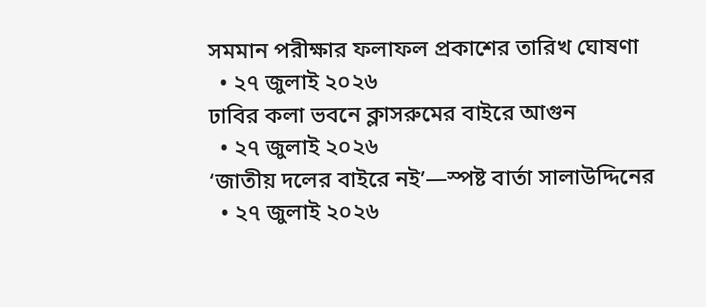সমমান পরীক্ষার ফলাফল প্রকাশের তারিখ ঘোষণা
  • ২৭ জুলাই ২০২৬
ঢাবির কলা ভবনে ক্লাসরুমের বাইরে আগুন
  • ২৭ জুলাই ২০২৬
‘জাতীয় দলের বাইরে নই’—স্পষ্ট বার্তা সালাউদ্দিনের
  • ২৭ জুলাই ২০২৬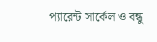প্যারেন্ট সার্কেল ও বন্ধু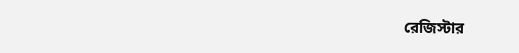রেজিস্টার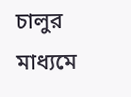চালুর মাধ্যমে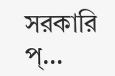সরকারি প্…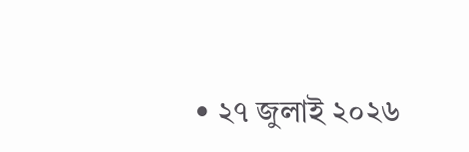• ২৭ জুলাই ২০২৬